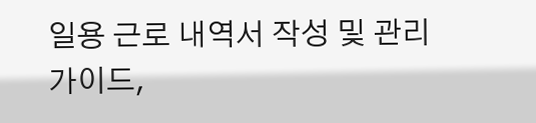일용 근로 내역서 작성 및 관리 가이드,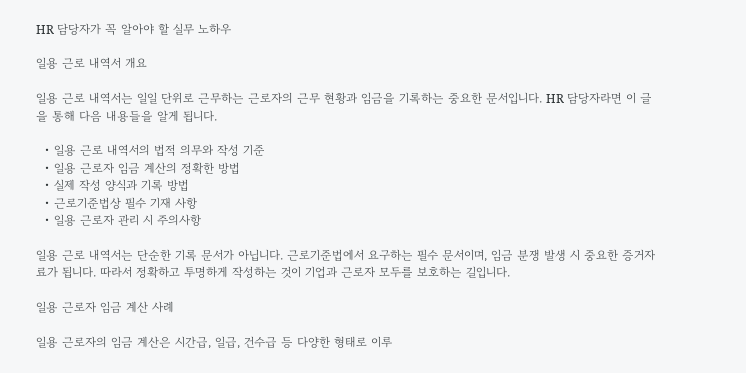HR 담당자가 꼭 알아야 할 실무 노하우

일용 근로 내역서 개요

일용 근로 내역서는 일일 단위로 근무하는 근로자의 근무 현황과 임금을 기록하는 중요한 문서입니다. HR 담당자라면 이 글을 통해 다음 내용들을 알게 됩니다.

  • 일용 근로 내역서의 법적 의무와 작성 기준
  • 일용 근로자 임금 계산의 정확한 방법
  • 실제 작성 양식과 기록 방법
  • 근로기준법상 필수 기재 사항
  • 일용 근로자 관리 시 주의사항

일용 근로 내역서는 단순한 기록 문서가 아닙니다. 근로기준법에서 요구하는 필수 문서이며, 임금 분쟁 발생 시 중요한 증거자료가 됩니다. 따라서 정확하고 투명하게 작성하는 것이 기업과 근로자 모두를 보호하는 길입니다.

일용 근로자 임금 계산 사례

일용 근로자의 임금 계산은 시간급, 일급, 건수급 등 다양한 형태로 이루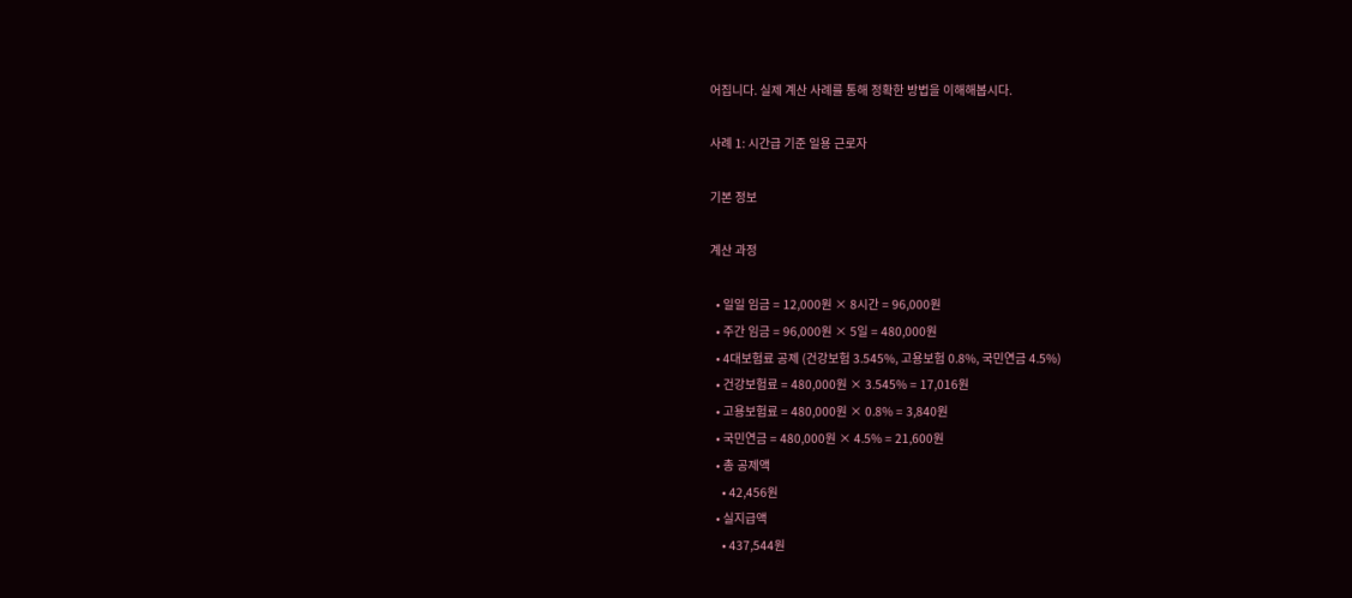어집니다. 실제 계산 사례를 통해 정확한 방법을 이해해봅시다.

사례 1: 시간급 기준 일용 근로자

기본 정보

계산 과정

  • 일일 임금 = 12,000원 × 8시간 = 96,000원
  • 주간 임금 = 96,000원 × 5일 = 480,000원
  • 4대보험료 공제 (건강보험 3.545%, 고용보험 0.8%, 국민연금 4.5%)
  • 건강보험료 = 480,000원 × 3.545% = 17,016원
  • 고용보험료 = 480,000원 × 0.8% = 3,840원
  • 국민연금 = 480,000원 × 4.5% = 21,600원
  • 총 공제액
    • 42,456원
  • 실지급액
    • 437,544원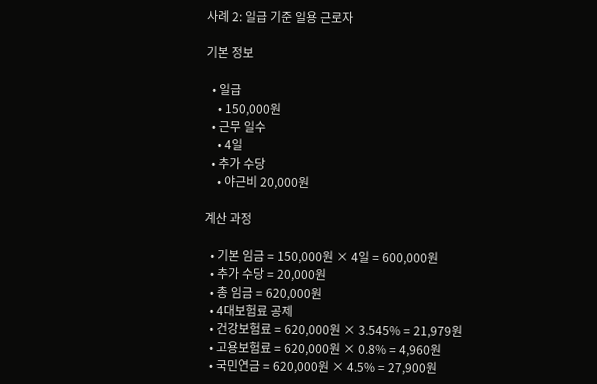사례 2: 일급 기준 일용 근로자

기본 정보

  • 일급
    • 150,000원
  • 근무 일수
    • 4일
  • 추가 수당
    • 야근비 20,000원

계산 과정

  • 기본 임금 = 150,000원 × 4일 = 600,000원
  • 추가 수당 = 20,000원
  • 총 임금 = 620,000원
  • 4대보험료 공제
  • 건강보험료 = 620,000원 × 3.545% = 21,979원
  • 고용보험료 = 620,000원 × 0.8% = 4,960원
  • 국민연금 = 620,000원 × 4.5% = 27,900원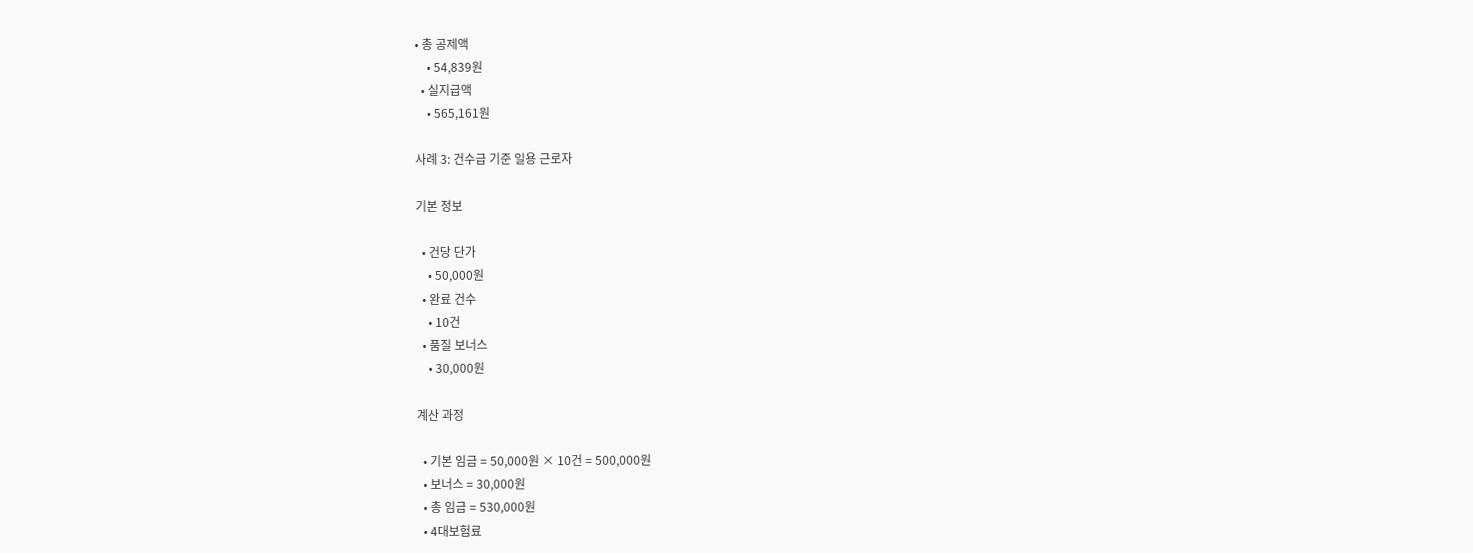• 총 공제액
    • 54,839원
  • 실지급액
    • 565,161원

사례 3: 건수급 기준 일용 근로자

기본 정보

  • 건당 단가
    • 50,000원
  • 완료 건수
    • 10건
  • 품질 보너스
    • 30,000원

계산 과정

  • 기본 임금 = 50,000원 × 10건 = 500,000원
  • 보너스 = 30,000원
  • 총 임금 = 530,000원
  • 4대보험료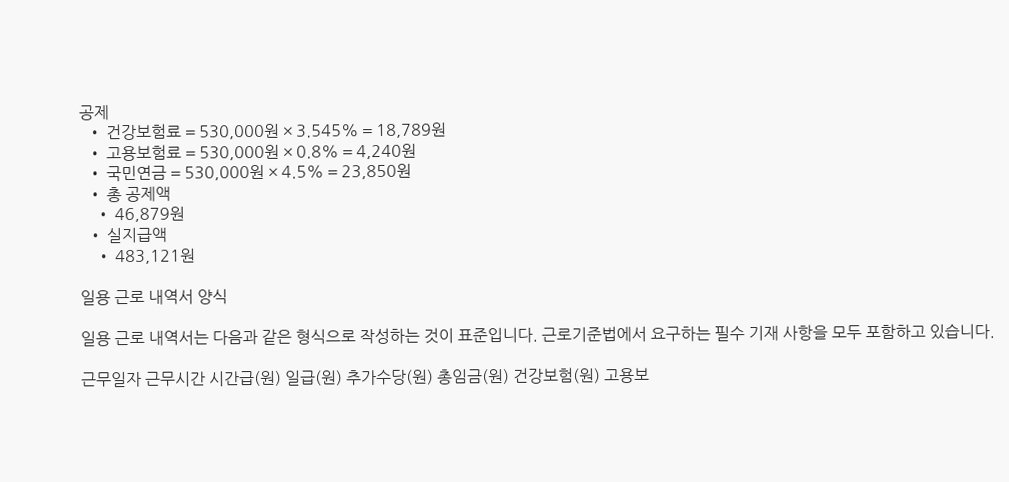공제
  • 건강보험료 = 530,000원 × 3.545% = 18,789원
  • 고용보험료 = 530,000원 × 0.8% = 4,240원
  • 국민연금 = 530,000원 × 4.5% = 23,850원
  • 총 공제액
    • 46,879원
  • 실지급액
    • 483,121원

일용 근로 내역서 양식

일용 근로 내역서는 다음과 같은 형식으로 작성하는 것이 표준입니다. 근로기준법에서 요구하는 필수 기재 사항을 모두 포함하고 있습니다.

근무일자 근무시간 시간급(원) 일급(원) 추가수당(원) 총임금(원) 건강보험(원) 고용보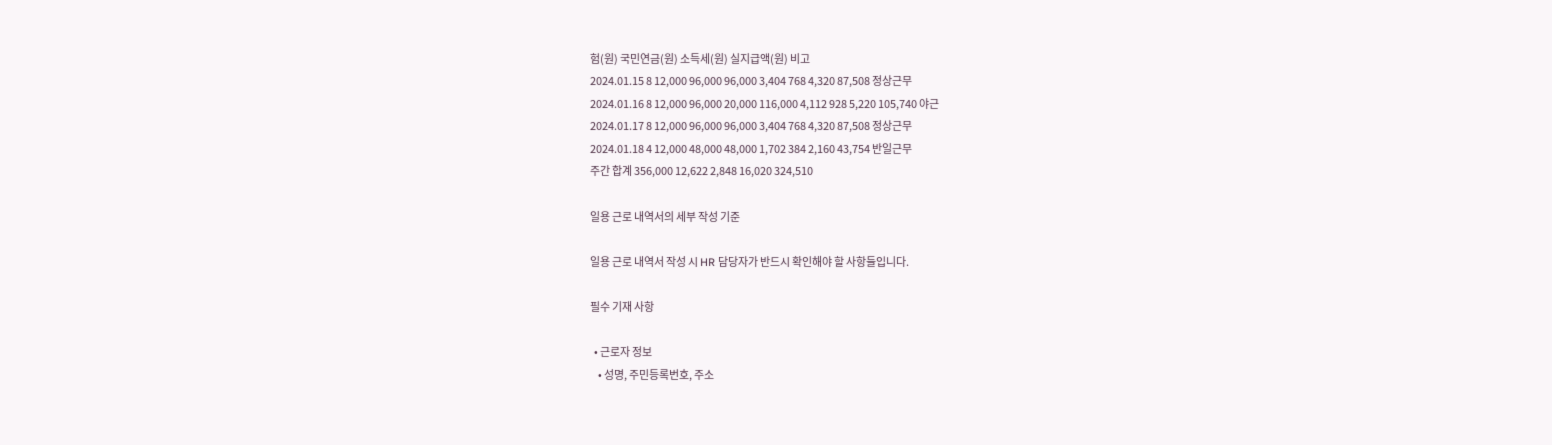험(원) 국민연금(원) 소득세(원) 실지급액(원) 비고
2024.01.15 8 12,000 96,000 96,000 3,404 768 4,320 87,508 정상근무
2024.01.16 8 12,000 96,000 20,000 116,000 4,112 928 5,220 105,740 야근
2024.01.17 8 12,000 96,000 96,000 3,404 768 4,320 87,508 정상근무
2024.01.18 4 12,000 48,000 48,000 1,702 384 2,160 43,754 반일근무
주간 합계 356,000 12,622 2,848 16,020 324,510

일용 근로 내역서의 세부 작성 기준

일용 근로 내역서 작성 시 HR 담당자가 반드시 확인해야 할 사항들입니다.

필수 기재 사항

  • 근로자 정보
    • 성명, 주민등록번호, 주소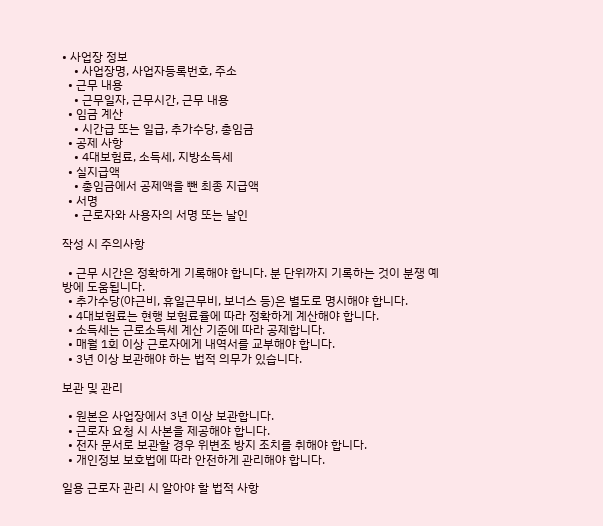• 사업장 정보
    • 사업장명, 사업자등록번호, 주소
  • 근무 내용
    • 근무일자, 근무시간, 근무 내용
  • 임금 계산
    • 시간급 또는 일급, 추가수당, 총임금
  • 공제 사항
    • 4대보험료, 소득세, 지방소득세
  • 실지급액
    • 총임금에서 공제액을 뺀 최종 지급액
  • 서명
    • 근로자와 사용자의 서명 또는 날인

작성 시 주의사항

  • 근무 시간은 정확하게 기록해야 합니다. 분 단위까지 기록하는 것이 분쟁 예방에 도움됩니다.
  • 추가수당(야근비, 휴일근무비, 보너스 등)은 별도로 명시해야 합니다.
  • 4대보험료는 현행 보험료율에 따라 정확하게 계산해야 합니다.
  • 소득세는 근로소득세 계산 기준에 따라 공제합니다.
  • 매월 1회 이상 근로자에게 내역서를 교부해야 합니다.
  • 3년 이상 보관해야 하는 법적 의무가 있습니다.

보관 및 관리

  • 원본은 사업장에서 3년 이상 보관합니다.
  • 근로자 요청 시 사본을 제공해야 합니다.
  • 전자 문서로 보관할 경우 위변조 방지 조치를 취해야 합니다.
  • 개인정보 보호법에 따라 안전하게 관리해야 합니다.

일용 근로자 관리 시 알아야 할 법적 사항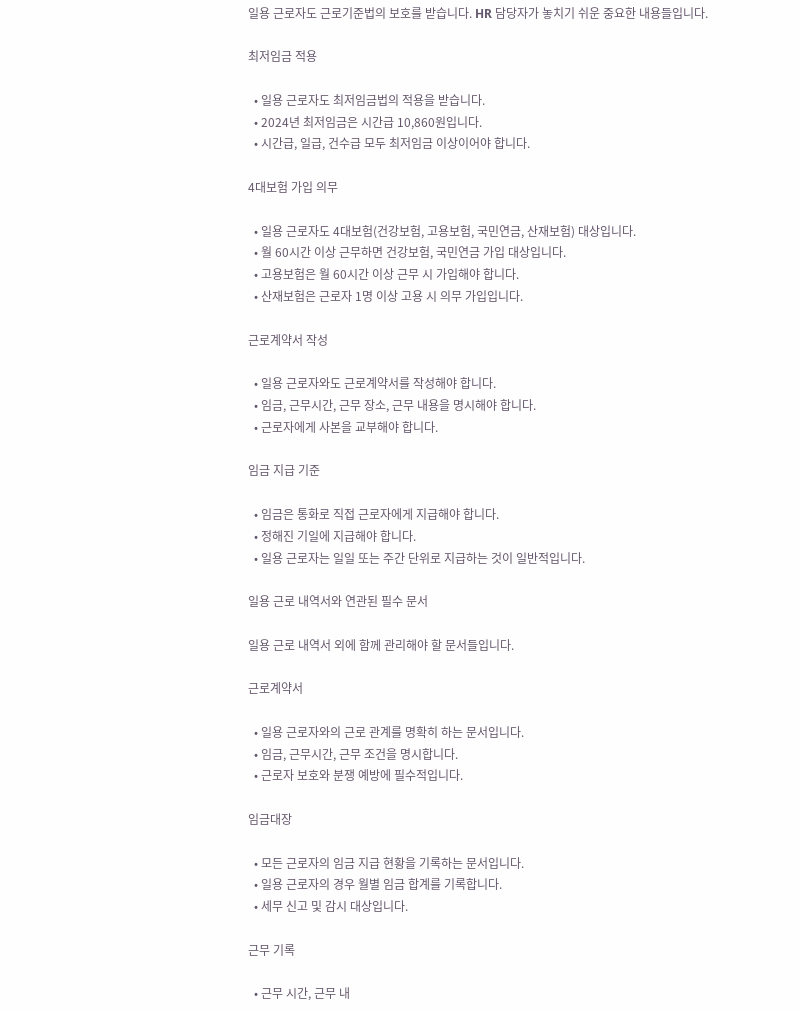일용 근로자도 근로기준법의 보호를 받습니다. HR 담당자가 놓치기 쉬운 중요한 내용들입니다.

최저임금 적용

  • 일용 근로자도 최저임금법의 적용을 받습니다.
  • 2024년 최저임금은 시간급 10,860원입니다.
  • 시간급, 일급, 건수급 모두 최저임금 이상이어야 합니다.

4대보험 가입 의무

  • 일용 근로자도 4대보험(건강보험, 고용보험, 국민연금, 산재보험) 대상입니다.
  • 월 60시간 이상 근무하면 건강보험, 국민연금 가입 대상입니다.
  • 고용보험은 월 60시간 이상 근무 시 가입해야 합니다.
  • 산재보험은 근로자 1명 이상 고용 시 의무 가입입니다.

근로계약서 작성

  • 일용 근로자와도 근로계약서를 작성해야 합니다.
  • 임금, 근무시간, 근무 장소, 근무 내용을 명시해야 합니다.
  • 근로자에게 사본을 교부해야 합니다.

임금 지급 기준

  • 임금은 통화로 직접 근로자에게 지급해야 합니다.
  • 정해진 기일에 지급해야 합니다.
  • 일용 근로자는 일일 또는 주간 단위로 지급하는 것이 일반적입니다.

일용 근로 내역서와 연관된 필수 문서

일용 근로 내역서 외에 함께 관리해야 할 문서들입니다.

근로계약서

  • 일용 근로자와의 근로 관계를 명확히 하는 문서입니다.
  • 임금, 근무시간, 근무 조건을 명시합니다.
  • 근로자 보호와 분쟁 예방에 필수적입니다.

임금대장

  • 모든 근로자의 임금 지급 현황을 기록하는 문서입니다.
  • 일용 근로자의 경우 월별 임금 합계를 기록합니다.
  • 세무 신고 및 감시 대상입니다.

근무 기록

  • 근무 시간, 근무 내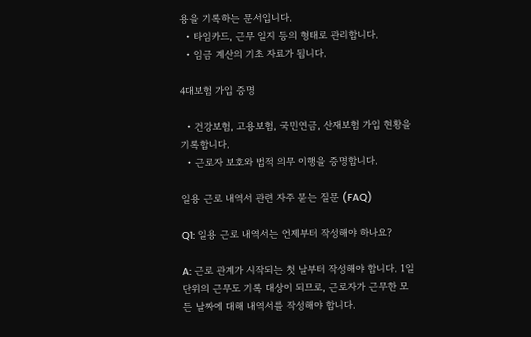용을 기록하는 문서입니다.
  • 타임카드, 근무 일지 등의 형태로 관리합니다.
  • 임금 계산의 기초 자료가 됩니다.

4대보험 가입 증명

  • 건강보험, 고용보험, 국민연금, 산재보험 가입 현황을 기록합니다.
  • 근로자 보호와 법적 의무 이행을 증명합니다.

일용 근로 내역서 관련 자주 묻는 질문 (FAQ)

Q1: 일용 근로 내역서는 언제부터 작성해야 하나요?

A: 근로 관계가 시작되는 첫 날부터 작성해야 합니다. 1일 단위의 근무도 기록 대상이 되므로, 근로자가 근무한 모든 날짜에 대해 내역서를 작성해야 합니다.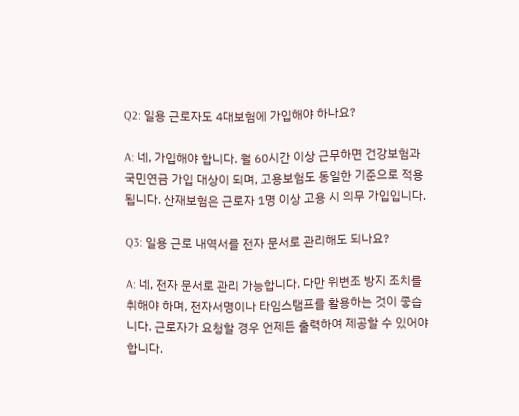Q2: 일용 근로자도 4대보험에 가입해야 하나요?

A: 네, 가입해야 합니다. 월 60시간 이상 근무하면 건강보험과 국민연금 가입 대상이 되며, 고용보험도 동일한 기준으로 적용됩니다. 산재보험은 근로자 1명 이상 고용 시 의무 가입입니다.

Q3: 일용 근로 내역서를 전자 문서로 관리해도 되나요?

A: 네, 전자 문서로 관리 가능합니다. 다만 위변조 방지 조치를 취해야 하며, 전자서명이나 타임스탬프를 활용하는 것이 좋습니다. 근로자가 요청할 경우 언제든 출력하여 제공할 수 있어야 합니다.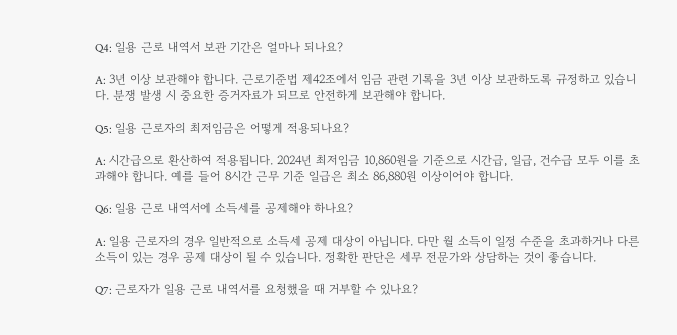Q4: 일용 근로 내역서 보관 기간은 얼마나 되나요?

A: 3년 이상 보관해야 합니다. 근로기준법 제42조에서 임금 관련 기록을 3년 이상 보관하도록 규정하고 있습니다. 분쟁 발생 시 중요한 증거자료가 되므로 안전하게 보관해야 합니다.

Q5: 일용 근로자의 최저임금은 어떻게 적용되나요?

A: 시간급으로 환산하여 적용됩니다. 2024년 최저임금 10,860원을 기준으로 시간급, 일급, 건수급 모두 이를 초과해야 합니다. 예를 들어 8시간 근무 기준 일급은 최소 86,880원 이상이어야 합니다.

Q6: 일용 근로 내역서에 소득세를 공제해야 하나요?

A: 일용 근로자의 경우 일반적으로 소득세 공제 대상이 아닙니다. 다만 월 소득이 일정 수준을 초과하거나 다른 소득이 있는 경우 공제 대상이 될 수 있습니다. 정확한 판단은 세무 전문가와 상담하는 것이 좋습니다.

Q7: 근로자가 일용 근로 내역서를 요청했을 때 거부할 수 있나요?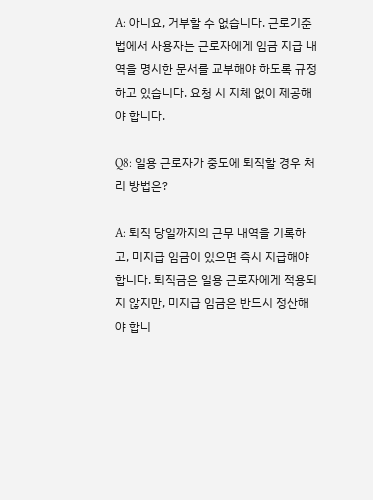A: 아니요, 거부할 수 없습니다. 근로기준법에서 사용자는 근로자에게 임금 지급 내역을 명시한 문서를 교부해야 하도록 규정하고 있습니다. 요청 시 지체 없이 제공해야 합니다.

Q8: 일용 근로자가 중도에 퇴직할 경우 처리 방법은?

A: 퇴직 당일까지의 근무 내역을 기록하고, 미지급 임금이 있으면 즉시 지급해야 합니다. 퇴직금은 일용 근로자에게 적용되지 않지만, 미지급 임금은 반드시 정산해야 합니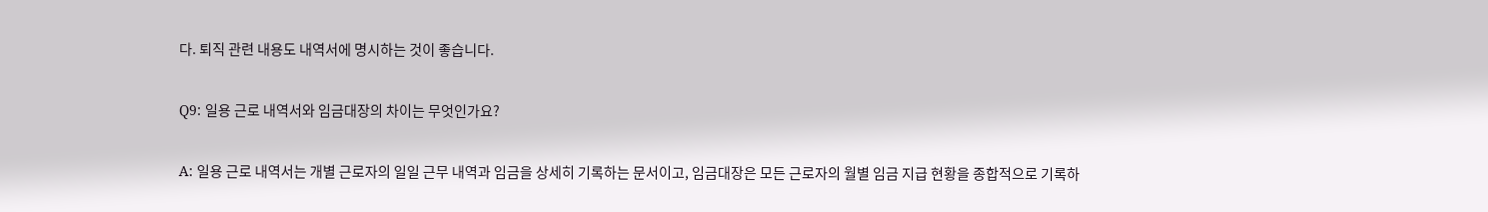다. 퇴직 관련 내용도 내역서에 명시하는 것이 좋습니다.

Q9: 일용 근로 내역서와 임금대장의 차이는 무엇인가요?

A: 일용 근로 내역서는 개별 근로자의 일일 근무 내역과 임금을 상세히 기록하는 문서이고, 임금대장은 모든 근로자의 월별 임금 지급 현황을 종합적으로 기록하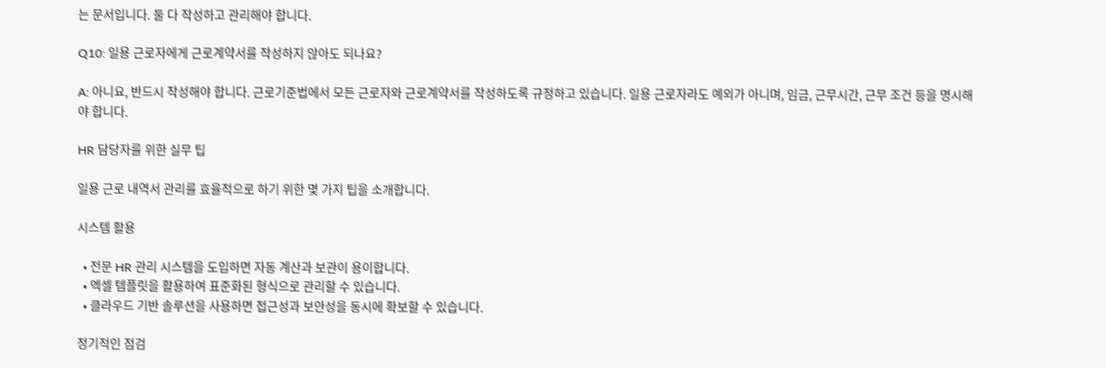는 문서입니다. 둘 다 작성하고 관리해야 합니다.

Q10: 일용 근로자에게 근로계약서를 작성하지 않아도 되나요?

A: 아니요, 반드시 작성해야 합니다. 근로기준법에서 모든 근로자와 근로계약서를 작성하도록 규정하고 있습니다. 일용 근로자라도 예외가 아니며, 임금, 근무시간, 근무 조건 등을 명시해야 합니다.

HR 담당자를 위한 실무 팁

일용 근로 내역서 관리를 효율적으로 하기 위한 몇 가지 팁을 소개합니다.

시스템 활용

  • 전문 HR 관리 시스템을 도입하면 자동 계산과 보관이 용이합니다.
  • 엑셀 템플릿을 활용하여 표준화된 형식으로 관리할 수 있습니다.
  • 클라우드 기반 솔루션을 사용하면 접근성과 보안성을 동시에 확보할 수 있습니다.

정기적인 점검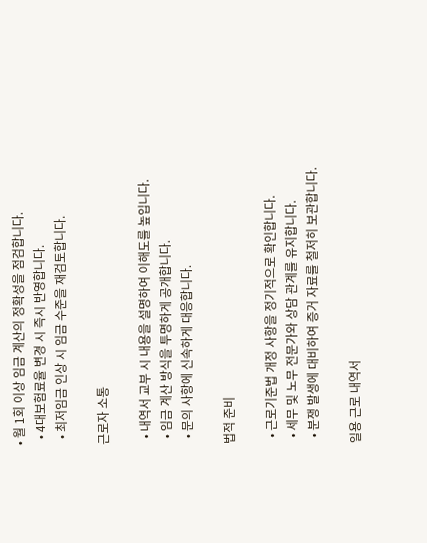• 월 1회 이상 임금 계산의 정확성을 점검합니다.
  • 4대보험료율 변경 시 즉시 반영합니다.
  • 최저임금 인상 시 임금 수준을 재검토합니다.

근로자 소통

  • 내역서 교부 시 내용을 설명하여 이해도를 높입니다.
  • 임금 계산 방식을 투명하게 공개합니다.
  • 문의 사항에 신속하게 대응합니다.

법적 준비

  • 근로기준법 개정 사항을 정기적으로 확인합니다.
  • 세무 및 노무 전문가와 상담 관계를 유지합니다.
  • 분쟁 발생에 대비하여 증거 자료를 철저히 보관합니다.

일용 근로 내역서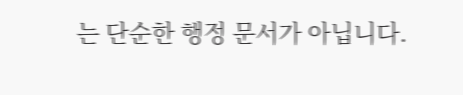는 단순한 행정 문서가 아닙니다.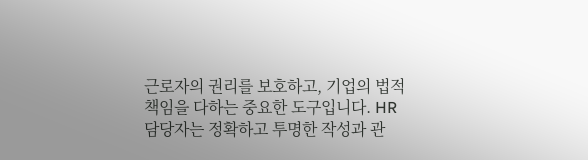근로자의 권리를 보호하고, 기업의 법적 책임을 다하는 중요한 도구입니다. HR 담당자는 정확하고 투명한 작성과 관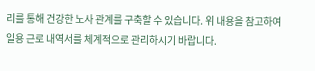리를 통해 건강한 노사 관계를 구축할 수 있습니다. 위 내용을 참고하여 일용 근로 내역서를 체계적으로 관리하시기 바랍니다.